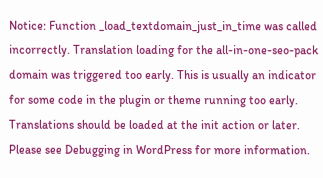Notice: Function _load_textdomain_just_in_time was called incorrectly. Translation loading for the all-in-one-seo-pack domain was triggered too early. This is usually an indicator for some code in the plugin or theme running too early. Translations should be loaded at the init action or later. Please see Debugging in WordPress for more information.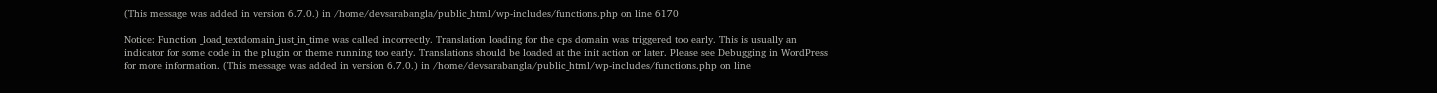(This message was added in version 6.7.0.) in /home/devsarabangla/public_html/wp-includes/functions.php on line 6170

Notice: Function _load_textdomain_just_in_time was called incorrectly. Translation loading for the cps domain was triggered too early. This is usually an indicator for some code in the plugin or theme running too early. Translations should be loaded at the init action or later. Please see Debugging in WordPress for more information. (This message was added in version 6.7.0.) in /home/devsarabangla/public_html/wp-includes/functions.php on line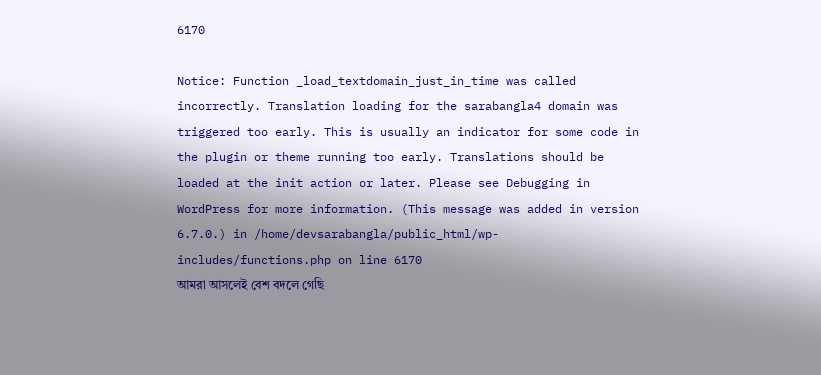6170

Notice: Function _load_textdomain_just_in_time was called incorrectly. Translation loading for the sarabangla4 domain was triggered too early. This is usually an indicator for some code in the plugin or theme running too early. Translations should be loaded at the init action or later. Please see Debugging in WordPress for more information. (This message was added in version 6.7.0.) in /home/devsarabangla/public_html/wp-includes/functions.php on line 6170
আমরা আসলেই বেশ বদলে গেছি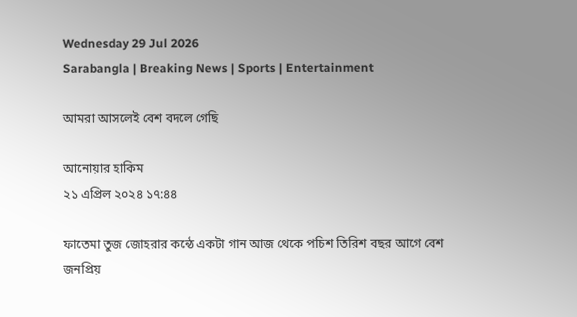Wednesday 29 Jul 2026
Sarabangla | Breaking News | Sports | Entertainment

আমরা আসলেই বেশ বদলে গেছি

আনোয়ার হাকিম
২১ এপ্রিল ২০২৪ ১৭:৪৪

ফাতেমা তুজ জোহরার কন্ঠে একটা গান আজ থেকে পচিশ তিরিশ বছর আগে বেশ জনপ্রিয়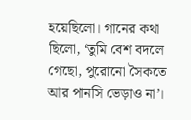হয়েছিলো। গানের কথা ছিলো, ‘তুমি বেশ বদলে গেছো, পুরোনো সৈকতে আর পানসি ভেড়াও না’।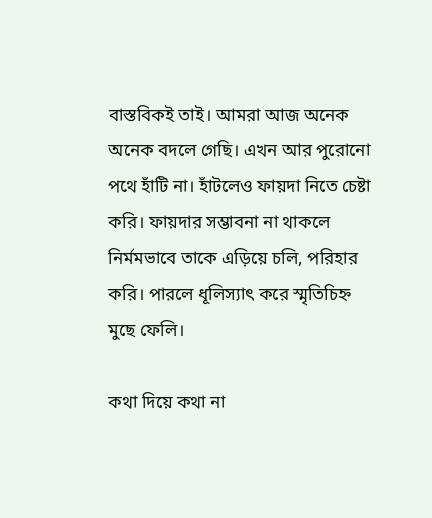বাস্তবিকই তাই। আমরা আজ অনেক অনেক বদলে গেছি। এখন আর পুরোনো পথে হাঁটি না। হাঁটলেও ফায়দা নিতে চেষ্টা করি। ফায়দার সম্ভাবনা না থাকলে নির্মমভাবে তাকে এড়িয়ে চলি, পরিহার করি। পারলে ধূলিস্যাৎ করে স্মৃতিচিহ্ন মুছে ফেলি।

কথা দিয়ে কথা না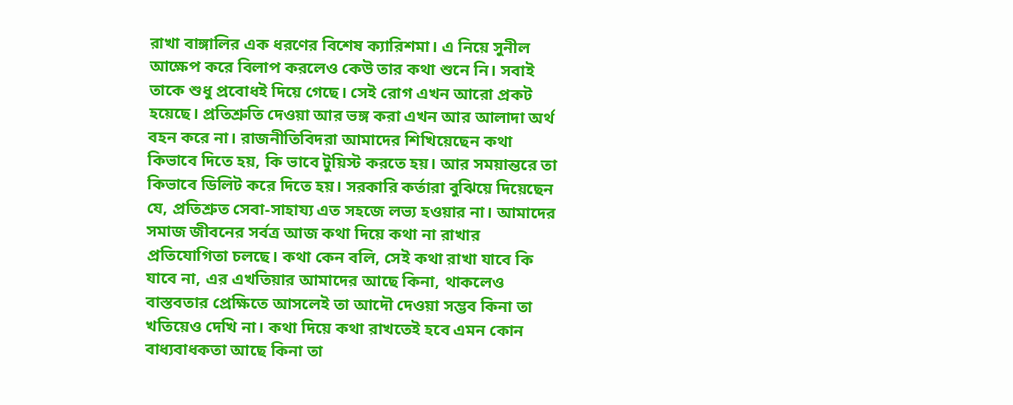রাখা বাঙ্গালির এক ধরণের বিশেষ ক্যারিশমা। এ নিয়ে সুনীল আক্ষেপ করে বিলাপ করলেও কেউ তার কথা শুনে নি। সবাই তাকে শুধু প্রবোধই দিয়ে গেছে। সেই রোগ এখন আরো প্রকট হয়েছে। প্রতিশ্রুতি দেওয়া আর ভঙ্গ করা এখন আর আলাদা অর্থ বহন করে না। রাজনীতিবিদরা আমাদের শিখিয়েছেন কথা কিভাবে দিতে হয়, কি ভাবে টুয়িস্ট করতে হয়। আর সময়ান্তরে তা কিভাবে ডিলিট করে দিতে হয়। সরকারি কর্তারা বুঝিয়ে দিয়েছেন যে, প্রতিশ্রুত সেবা-সাহায্য এত সহজে লভ্য হওয়ার না। আমাদের সমাজ জীবনের সর্বত্র আজ কথা দিয়ে কথা না রাখার প্রতিযোগিতা চলছে। কথা কেন বলি, সেই কথা রাখা যাবে কি যাবে না, এর এখতিয়ার আমাদের আছে কিনা, থাকলেও বাস্তবতার প্রেক্ষিতে আসলেই তা আদৌ দেওয়া সম্ভব কিনা তা খতিয়েও দেখি না। কথা দিয়ে কথা রাখতেই হবে এমন কোন বাধ্যবাধকতা আছে কিনা তা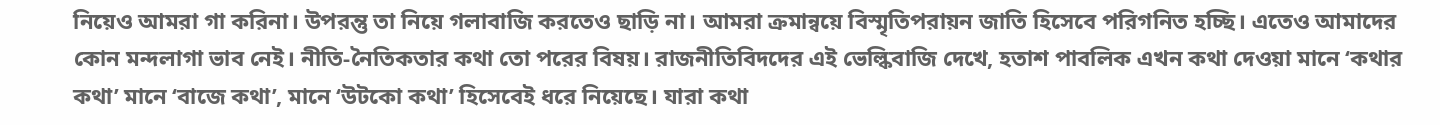নিয়েও আমরা গা করিনা। উপরন্তু তা নিয়ে গলাবাজি করতেও ছাড়ি না। আমরা ক্রমান্বয়ে বিস্মৃতিপরায়ন জাতি হিসেবে পরিগনিত হচ্ছি। এতেও আমাদের কোন মন্দলাগা ভাব নেই। নীতি-নৈতিকতার কথা তো পরের বিষয়। রাজনীতিবিদদের এই ভেল্কিবাজি দেখে, হতাশ পাবলিক এখন কথা দেওয়া মানে ‘কথার কথা’ মানে ‘বাজে কথা’, মানে ‘উটকো কথা’ হিসেবেই ধরে নিয়েছে। যারা কথা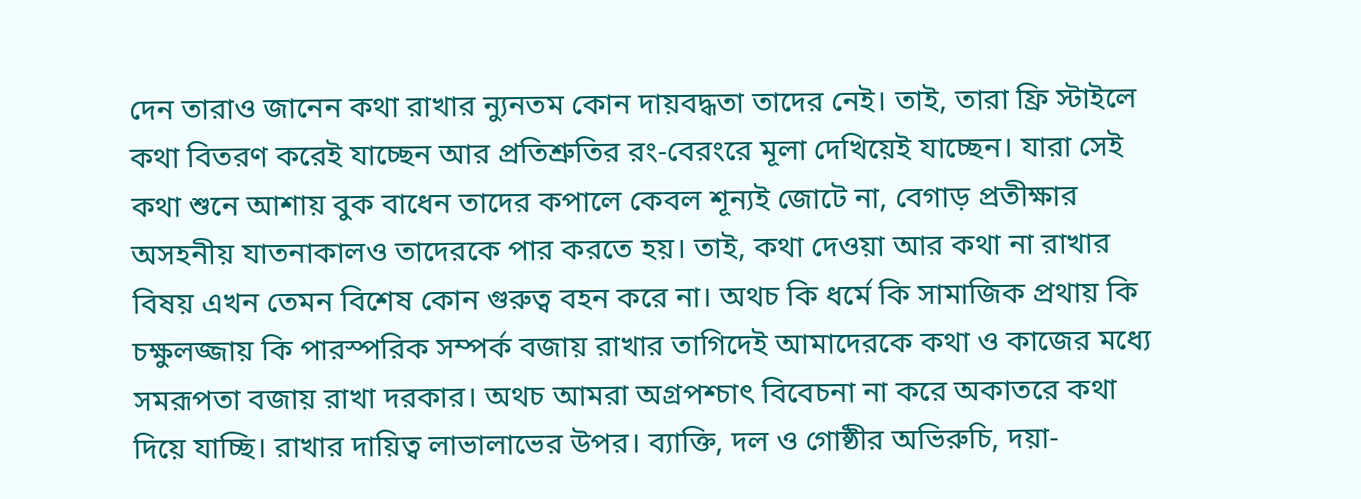দেন তারাও জানেন কথা রাখার ন্যুনতম কোন দায়বদ্ধতা তাদের নেই। তাই, তারা ফ্রি স্টাইলে কথা বিতরণ করেই যাচ্ছেন আর প্রতিশ্রুতির রং-বেরংরে মূলা দেখিয়েই যাচ্ছেন। যারা সেই কথা শুনে আশায় বুক বাধেন তাদের কপালে কেবল শূন্যই জোটে না, বেগাড় প্রতীক্ষার অসহনীয় যাতনাকালও তাদেরকে পার করতে হয়। তাই, কথা দেওয়া আর কথা না রাখার বিষয় এখন তেমন বিশেষ কোন গুরুত্ব বহন করে না। অথচ কি ধর্মে কি সামাজিক প্রথায় কি চক্ষুলজ্জায় কি পারস্পরিক সম্পর্ক বজায় রাখার তাগিদেই আমাদেরকে কথা ও কাজের মধ্যে সমরূপতা বজায় রাখা দরকার। অথচ আমরা অগ্রপশ্চাৎ বিবেচনা না করে অকাতরে কথা দিয়ে যাচ্ছি। রাখার দায়িত্ব লাভালাভের উপর। ব্যাক্তি, দল ও গোষ্ঠীর অভিরুচি, দয়া-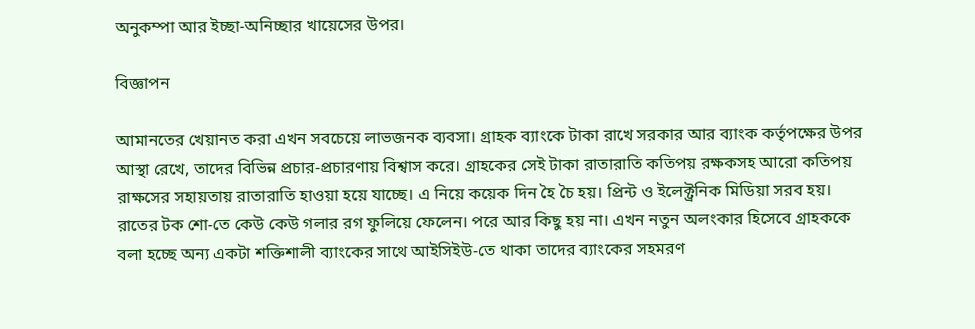অনুকম্পা আর ইচ্ছা-অনিচ্ছার খায়েসের উপর।

বিজ্ঞাপন

আমানতের খেয়ানত করা এখন সবচেয়ে লাভজনক ব্যবসা। গ্রাহক ব্যাংকে টাকা রাখে সরকার আর ব্যাংক কর্তৃপক্ষের উপর আস্থা রেখে, তাদের বিভিন্ন প্রচার-প্রচারণায় বিশ্বাস করে। গ্রাহকের সেই টাকা রাতারাতি কতিপয় রক্ষকসহ আরো কতিপয় রাক্ষসের সহায়তায় রাতারাতি হাওয়া হয়ে যাচ্ছে। এ নিয়ে কয়েক দিন হৈ চৈ হয়। প্রিন্ট ও ইলেক্ট্রনিক মিডিয়া সরব হয়। রাতের টক শো-তে কেউ কেউ গলার রগ ফুলিয়ে ফেলেন। পরে আর কিছু হয় না। এখন নতুন অলংকার হিসেবে গ্রাহককে বলা হচ্ছে অন্য একটা শক্তিশালী ব্যাংকের সাথে আইসিইউ-তে থাকা তাদের ব্যাংকের সহমরণ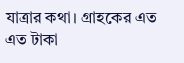যাত্রার কথা। গ্রাহকের এত এত টাকা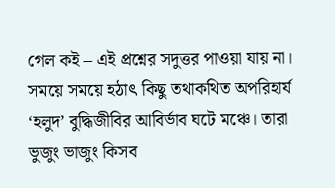গেল কই – এই প্রশ্নের সদুত্তর পাওয়া যায় না। সময়ে সময়ে হঠাৎ কিছু তথাকথিত অপরিহার্য ‘হলুদ’ বুদ্ধিজীবির আবির্ভাব ঘটে মঞ্চে। তারা ভুজুং ভাজুং কিসব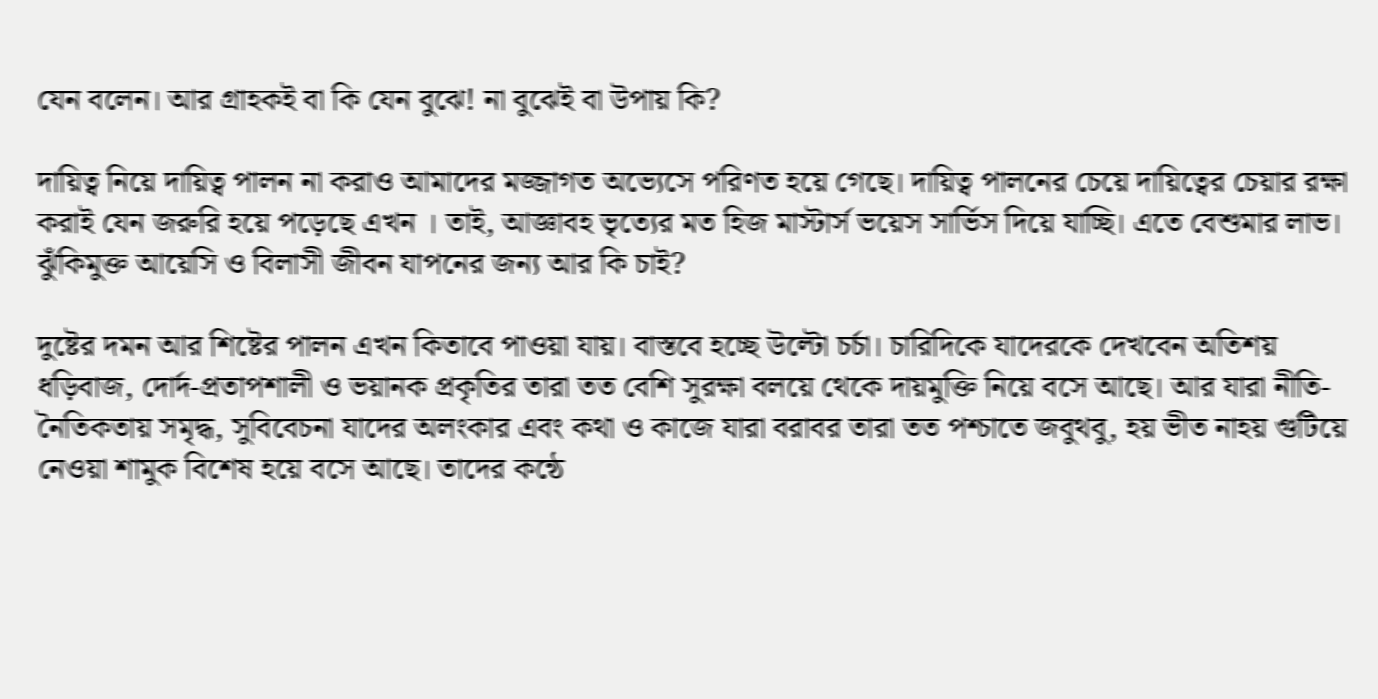যেন বলেন। আর গ্রাহকই বা কি যেন বুঝে! না বুঝেই বা উপায় কি?

দায়িত্ব নিয়ে দায়িত্ব পালন না করাও আমাদের মজ্জাগত অভ্যেসে পরিণত হয়ে গেছে। দায়িত্ব পালনের চেয়ে দায়িত্বের চেয়ার রক্ষা করাই যেন জরুরি হয়ে পড়েছে এখন । তাই, আজ্ঞাবহ ভৃত্যের মত হিজ মাস্টার্স ভয়েস সার্ভিস দিয়ে যাচ্ছি। এতে বেশুমার লাভ। ঝুঁকিমুক্ত আয়েসি ও বিলাসী জীবন যাপনের জন্য আর কি চাই?

দুষ্টের দমন আর শিষ্টের পালন এখন কিতাবে পাওয়া যায়। বাস্তবে হচ্ছে উল্টো চর্চা। চারিদিকে যাদেরকে দেখবেন অতিশয় ধড়িবাজ, দোর্দ-প্রতাপশালী ও ভয়ানক প্রকৃতির তারা তত বেশি সুরক্ষা বলয়ে থেকে দায়মুক্তি নিয়ে বসে আছে। আর যারা নীতি-নৈতিকতায় সমৃদ্ধ, সুবিবেচনা যাদের অলংকার এবং কথা ও কাজে যারা বরাবর তারা তত পশ্চাতে জবুথবু, হয় ভীত নাহয় গুটিয়ে নেওয়া শামুক বিশেষ হয়ে বসে আছে। তাদের কন্ঠে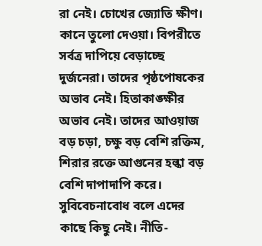রা নেই। চোখের জ্যোতি ক্ষীণ। কানে তুলো দেওয়া। বিপরীতে সর্বত্র দাপিয়ে বেড়াচ্ছে দুর্জনেরা। তাদের পৃষ্ঠপোষকের অভাব নেই। হিতাকাঙ্ক্ষীর অভাব নেই। তাদের আওয়াজ বড় চড়া, চক্ষু বড় বেশি রক্তিম, শিরার রক্তে আগুনের হল্কা বড় বেশি দাপাদাপি করে। সুবিবেচনাবোধ বলে এদের কাছে কিছু নেই। নীতি-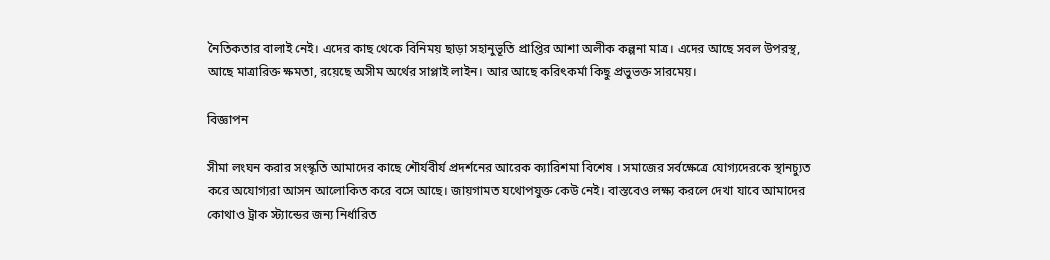নৈতিকতার বালাই নেই। এদের কাছ থেকে বিনিময় ছাড়া সহানুভূতি প্রাপ্তির আশা অলীক কল্পনা মাত্র। এদের আছে সবল উপরস্থ, আছে মাত্রারিক্ত ক্ষমতা, রয়েছে অসীম অর্থের সাপ্লাই লাইন। আর আছে করিৎকর্মা কিছু প্রভুভক্ত সারমেয়।

বিজ্ঞাপন

সীমা লংঘন করার সংস্কৃতি আমাদের কাছে শৌর্যবীর্য প্রদর্শনের আরেক ক্যারিশমা বিশেষ । সমাজের সর্বক্ষেত্রে যোগ্যদেরকে স্থানচ্যুত করে অযোগ্যরা আসন আলোকিত করে বসে আছে। জায়গামত যথোপযুক্ত কেউ নেই। বাস্তবেও লক্ষ্য করলে দেখা যাবে আমাদের কোথাও ট্রাক স্ট্যান্ডের জন্য নির্ধারিত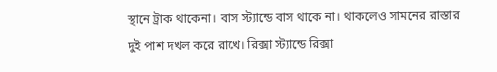স্থানে ট্রাক থাকেনা। বাস স্ট্যান্ডে বাস থাকে না। থাকলেও সামনের রাস্তার দুই পাশ দখল করে রাখে। রিক্সা স্ট্যান্ডে রিক্সা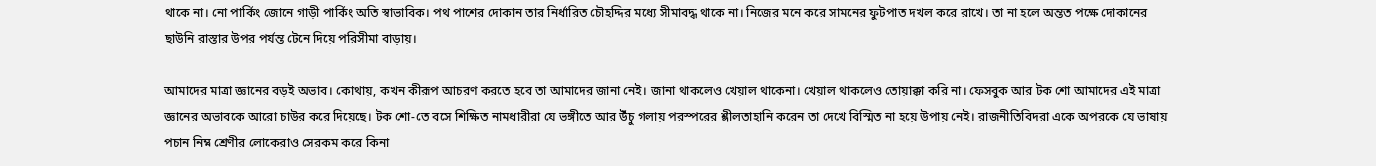থাকে না। নো পার্কিং জোনে গাড়ী পার্কিং অতি স্বাভাবিক। পথ পাশের দোকান তার নির্ধারিত চৌহদ্দির মধ্যে সীমাবদ্ধ থাকে না। নিজের মনে করে সামনের ফুটপাত দখল করে রাখে। তা না হলে অন্তত পক্ষে দোকানের ছাউনি রাস্তার উপর পর্যন্ত টেনে দিয়ে পরিসীমা বাড়ায়।

আমাদের মাত্রা জ্ঞানের বড়ই অভাব। কোথায়, কখন কীরূপ আচরণ করতে হবে তা আমাদের জানা নেই। জানা থাকলেও খেয়াল থাকেনা। খেয়াল থাকলেও তোয়াক্কা করি না। ফেসবুক আর টক শো আমাদের এই মাত্রা জ্ঞানের অভাবকে আরো চাউর করে দিয়েছে। টক শো-তে বসে শিক্ষিত নামধারীরা যে ভঙ্গীতে আর উঁচু গলায় পরস্পরের শ্লীলতাহানি করেন তা দেখে বিস্মিত না হয়ে উপায় নেই। রাজনীতিবিদরা একে অপরকে যে ভাষায় পচান নিম্ন শ্রেণীর লোকেরাও সেরকম করে কিনা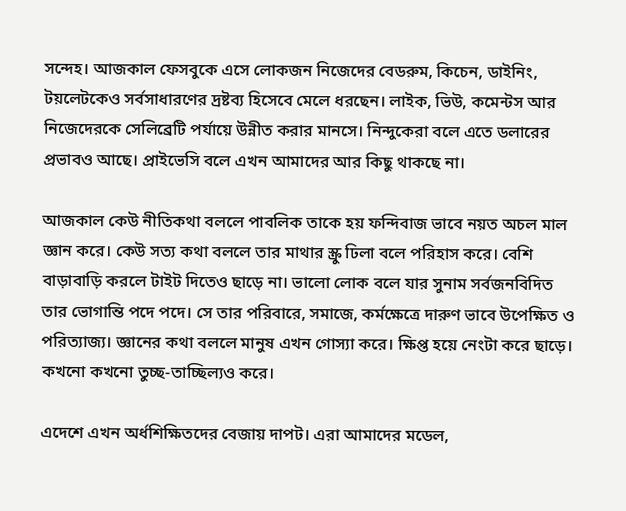সন্দেহ। আজকাল ফেসবুকে এসে লোকজন নিজেদের বেডরুম, কিচেন, ডাইনিং, টয়লেটকেও সর্বসাধারণের দ্রষ্টব্য হিসেবে মেলে ধরছেন। লাইক, ভিউ, কমেন্টস আর নিজেদেরকে সেলিব্রেটি পর্যায়ে উন্নীত করার মানসে। নিন্দুকেরা বলে এতে ডলারের প্রভাবও আছে। প্রাইভেসি বলে এখন আমাদের আর কিছু থাকছে না।

আজকাল কেউ নীতিকথা বললে পাবলিক তাকে হয় ফন্দিবাজ ভাবে নয়ত অচল মাল জ্ঞান করে। কেউ সত্য কথা বললে তার মাথার স্ক্রু ঢিলা বলে পরিহাস করে। বেশি বাড়াবাড়ি করলে টাইট দিতেও ছাড়ে না। ভালো লোক বলে যার সুনাম সর্বজনবিদিত তার ভোগান্তি পদে পদে। সে তার পরিবারে, সমাজে, কর্মক্ষেত্রে দারুণ ভাবে উপেক্ষিত ও পরিত্যাজ্য। জ্ঞানের কথা বললে মানুষ এখন গোস্যা করে। ক্ষিপ্ত হয়ে নেংটা করে ছাড়ে। কখনো কখনো তুচ্ছ-তাচ্ছিল্যও করে।

এদেশে এখন অর্ধশিক্ষিতদের বেজায় দাপট। এরা আমাদের মডেল,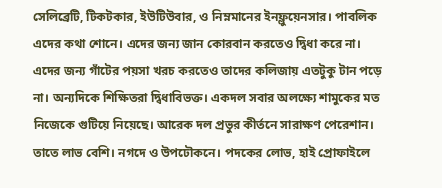সেলিব্রেটি, টিকটকার, ইউটিউবার, ও নিম্নমানের ইনফ্লুয়েনসার। পাবলিক এদের কথা শোনে। এদের জন্য জান কোরবান করতেও দ্বিধা করে না। এদের জন্য গাঁটের পয়সা খরচ করতেও তাদের কলিজায় এতটুকু টান পড়ে না। অন্যদিকে শিক্ষিতরা দ্বিধাবিভক্ত। একদল সবার অলক্ষ্যে শামুকের মত নিজেকে গুটিয়ে নিয়েছে। আরেক দল প্রভুর কীর্তনে সারাক্ষণ পেরেশান। তাতে লাভ বেশি। নগদে ও উপঢৌকনে। পদকের লোভ, হাই প্রোফাইলে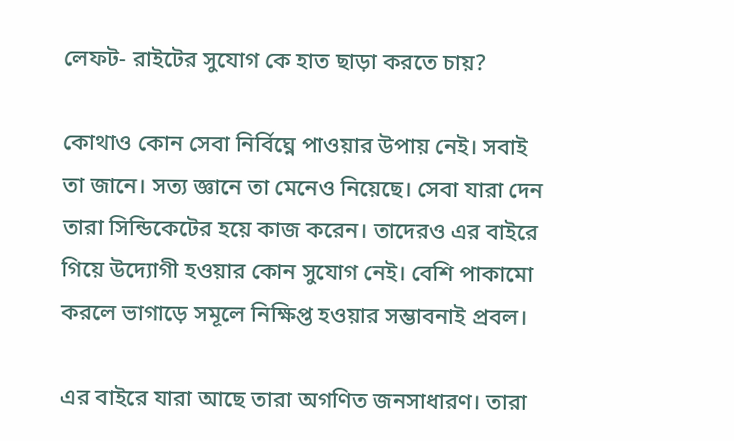লেফট- রাইটের সুযোগ কে হাত ছাড়া করতে চায়?

কোথাও কোন সেবা নির্বিঘ্নে পাওয়ার উপায় নেই। সবাই তা জানে। সত্য জ্ঞানে তা মেনেও নিয়েছে। সেবা যারা দেন তারা সিন্ডিকেটের হয়ে কাজ করেন। তাদেরও এর বাইরে গিয়ে উদ্যোগী হওয়ার কোন সুযোগ নেই। বেশি পাকামো করলে ভাগাড়ে সমূলে নিক্ষিপ্ত হওয়ার সম্ভাবনাই প্রবল।

এর বাইরে যারা আছে তারা অগণিত জনসাধারণ। তারা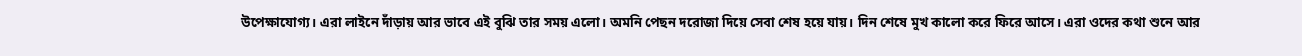উপেক্ষাযোগ্য। এরা লাইনে দাঁড়ায় আর ভাবে এই বুঝি তার সময় এলো। অমনি পেছন দরোজা দিয়ে সেবা শেষ হয়ে যায়। দিন শেষে মুখ কালো করে ফিরে আসে। এরা ওদের কথা শুনে আর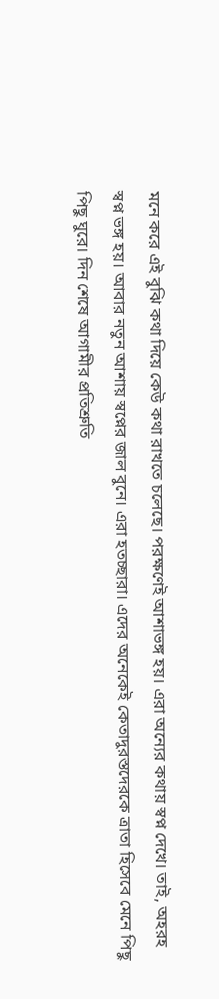মনে করে এই বুঝি কথা দিয়ে কেউ কথা রাখতে চলেছে। পরক্ষণেই আশাভঙ্গ হয়। এরা অন্যের কথায় স্বপ্ন দেখে। তাই, অহরহ স্বপ্ন ভঙ্গ হয়। আবার নতুন আশায় স্বপ্নের জাল বুনে। এরা হতচ্ছারা। এদের অনেকেই কেতাদুরস্তদেরকে ত্রাতা হিসেবে মেনে পিছু পিছু ঘুরে। দিন শেষে আগামীর প্রতিশ্রুতি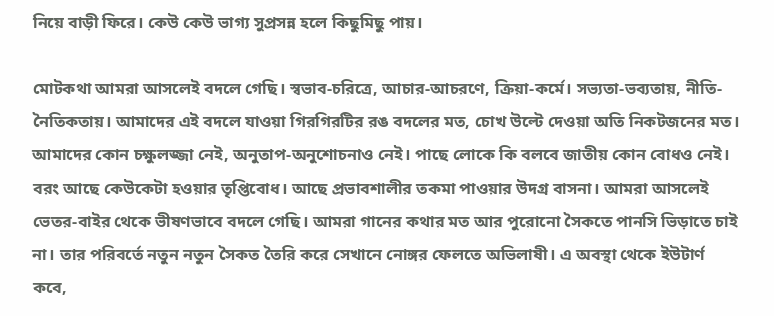নিয়ে বাড়ী ফিরে। কেউ কেউ ভাগ্য সুপ্রসন্ন হলে কিছুমিছু পায়।

মোটকথা আমরা আসলেই বদলে গেছি। স্বভাব-চরিত্রে, আচার-আচরণে, ক্রিয়া-কর্মে। সভ্যতা-ভব্যতায়, নীতি-নৈতিকতায়। আমাদের এই বদলে যাওয়া গিরগিরটির রঙ বদলের মত, চোখ উল্টে দেওয়া অতি নিকটজনের মত। আমাদের কোন চক্ষুলজ্জা নেই, অনুতাপ-অনুশোচনাও নেই। পাছে লোকে কি বলবে জাতীয় কোন বোধও নেই। বরং আছে কেউকেটা হওয়ার তৃপ্তিবোধ। আছে প্রভাবশালীর তকমা পাওয়ার উদগ্র বাসনা। আমরা আসলেই ভেতর-বাইর থেকে ভীষণভাবে বদলে গেছি। আমরা গানের কথার মত আর পুরোনো সৈকতে পানসি ভিড়াতে চাই না। তার পরিবর্তে নতুন নতুন সৈকত তৈরি করে সেখানে নোঙ্গর ফেলতে অভিলাষী। এ অবস্থা থেকে ইউটার্ণ কবে,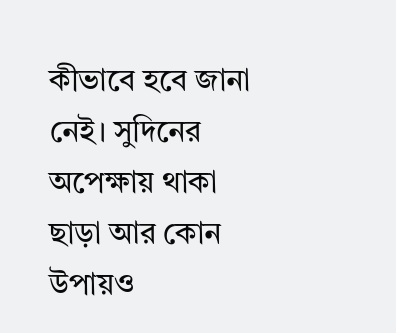কীভাবে হবে জানা নেই। সুদিনের অপেক্ষায় থাকা ছাড়া আর কোন উপায়ও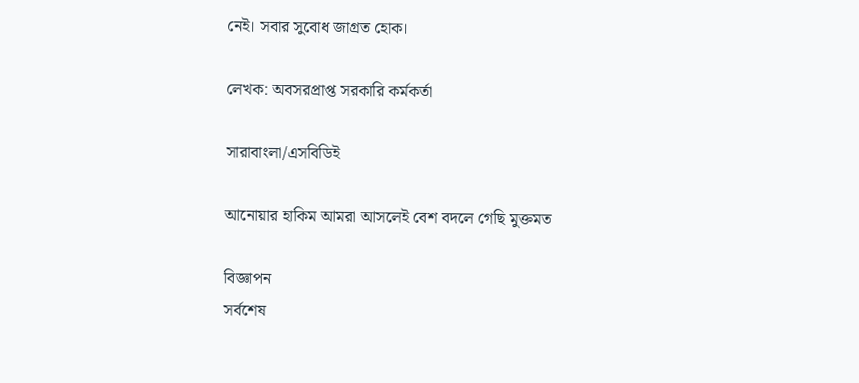নেই। সবার সুবোধ জাগ্রত হোক।

লেখক: অবসরপ্রাপ্ত সরকারি কর্মকর্তা

সারাবাংলা/এসবিডিই

আনোয়ার হাকিম আমরা আসলেই বেশ বদলে গেছি মুক্তমত

বিজ্ঞাপন
সর্বশেষ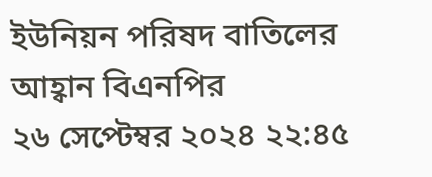ইউনিয়ন পরিষদ বাতিলের আহ্বান বিএনপির
২৬ সেপ্টেম্বর ২০২৪ ২২:৪৫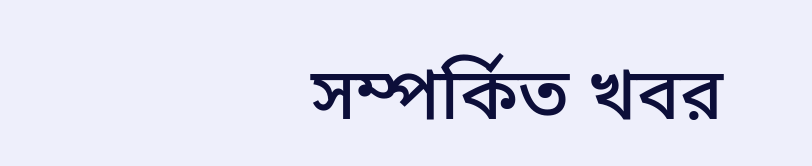সম্পর্কিত খবর